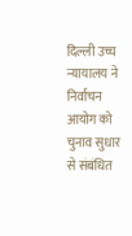दिल्ली उच्च न्यायालय ने निर्वाचन आयोग को चुनाव सुधार से संबंधित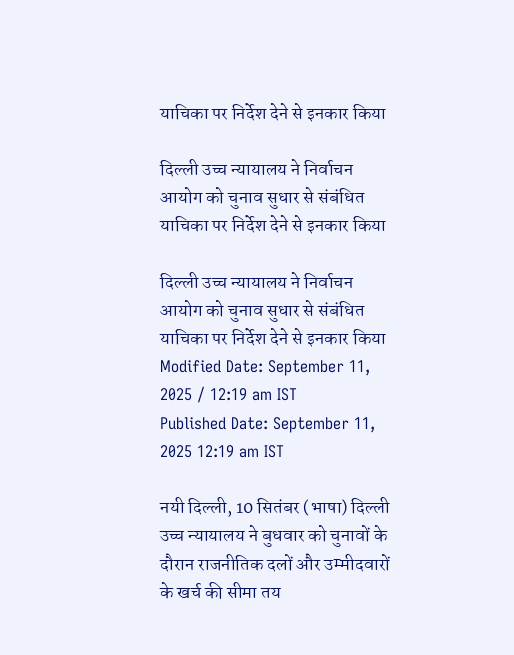याचिका पर निर्देश देने से इनकार किया

दिल्ली उच्च न्यायालय ने निर्वाचन आयोग को चुनाव सुधार से संबंधित याचिका पर निर्देश देने से इनकार किया

दिल्ली उच्च न्यायालय ने निर्वाचन आयोग को चुनाव सुधार से संबंधित याचिका पर निर्देश देने से इनकार किया
Modified Date: September 11, 2025 / 12:19 am IST
Published Date: September 11, 2025 12:19 am IST

नयी दिल्ली, 10 सितंबर (भाषा) दिल्ली उच्च न्यायालय ने बुधवार को चुनावों के दौरान राजनीतिक दलों और उम्मीदवारों के खर्च की सीमा तय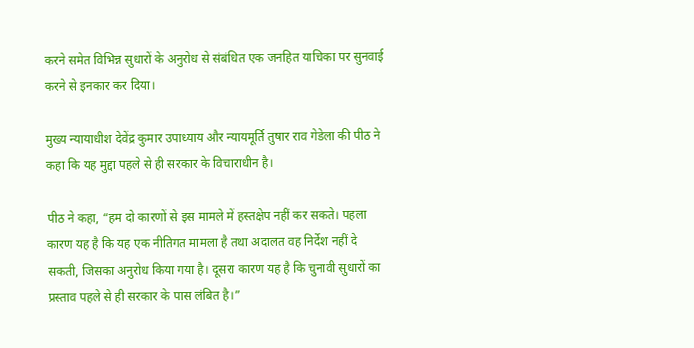करने समेत विभिन्न सुधारों के अनुरोध से संबंधित एक जनहित याचिका पर सुनवाई करने से इनकार कर दिया।

मुख्य न्यायाधीश देवेंद्र कुमार उपाध्याय और न्यायमूर्ति तुषार राव गेडेला की पीठ ने कहा कि यह मुद्दा पहले से ही सरकार के विचाराधीन है।

पीठ ने कहा, “हम दो कारणों से इस मामले में हस्तक्षेप नहीं कर सकते। पहला कारण यह है कि यह एक नीतिगत मामला है तथा अदालत वह निर्देश नहीं दे सकती, जिसका अनुरोध किया गया है। दूसरा कारण यह है कि चुनावी सुधारों का प्रस्ताव पहले से ही सरकार के पास लंबित है।”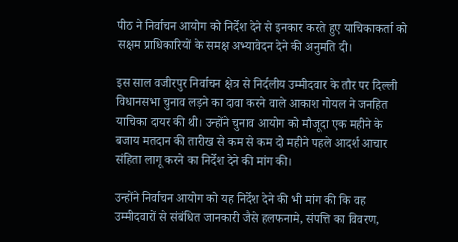पीठ ने निर्वाचन आयोग को निर्देश देने से इनकार करते हुए याचिकाकर्ता को सक्षम प्राधिकारियों के समक्ष अभ्यावेदन देने की अनुमति दी।

इस साल वजीरपुर निर्वाचन क्षेत्र से निर्दलीय उम्मीदवार के तौर पर दिल्ली विधानसभा चुनाव लड़ने का दावा करने वाले आकाश गोयल ने जनहित याचिका दायर की थी। उन्होंने चुनाव आयोग को मौजूदा एक महीने के बजाय मतदान की तारीख से कम से कम दो महीने पहले आदर्श आचार संहिता लागू करने का निर्देश देने की मांग की।

उन्होंने निर्वाचन आयोग को यह निर्देश देने की भी मांग की कि वह उम्मीदवारों से संबंधित जानकारी जैसे हलफनामे, संपत्ति का विवरण,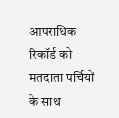आपराधिक रिकॉर्ड को मतदाता पर्चियों के साथ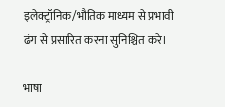इलेक्ट्रॉनिक/भौतिक माध्यम से प्रभावी ढंग से प्रसारित करना सुनिश्चित करे।

भाषा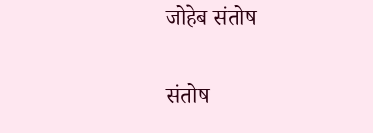जोहेब संतोष

संतोष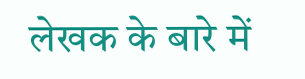लेखक के बारे में